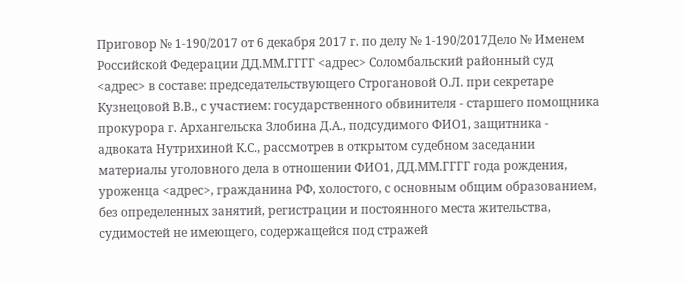Приговор № 1-190/2017 от 6 декабря 2017 г. по делу № 1-190/2017Дело № Именем Российской Федерации ДД.ММ.ГГГГ <адрес> Соломбальский районный суд <адрес> в составе: председательствующего Строгановой О.Л. при секретаре Кузнецовой В.В., с участием: государственного обвинителя - старшего помощника прокурора г. Архангельска Злобина Д.А., подсудимого ФИО1, защитника - адвоката Нутрихиной К.С., рассмотрев в открытом судебном заседании материалы уголовного дела в отношении ФИО1, ДД.ММ.ГГГГ года рождения, уроженца <адрес>, гражданина РФ, холостого, с основным общим образованием, без определенных занятий, регистрации и постоянного места жительства, судимостей не имеющего, содержащейся под стражей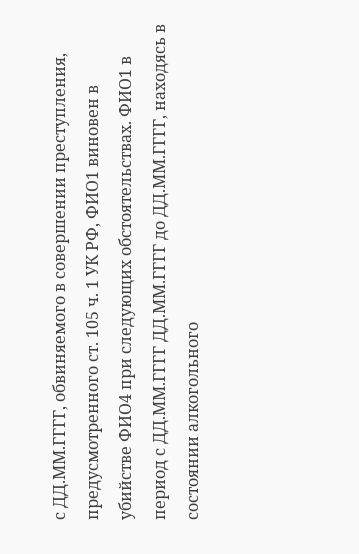с ДД.ММ.ГГГГ, обвиняемого в совершении преступления, предусмотренного ст. 105 ч. 1 УК РФ, ФИО1 виновен в убийстве ФИО4 при следующих обстоятельствах. ФИО1 в период с ДД.ММ.ГГГГ ДД.ММ.ГГГГ до ДД.ММ.ГГГГ, находясь в состоянии алкогольного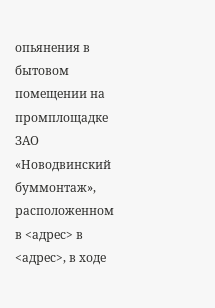опьянения в бытовом помещении на промплощадке ЗАО «Новодвинский буммонтаж», расположенном в <адрес> в <адрес>, в ходе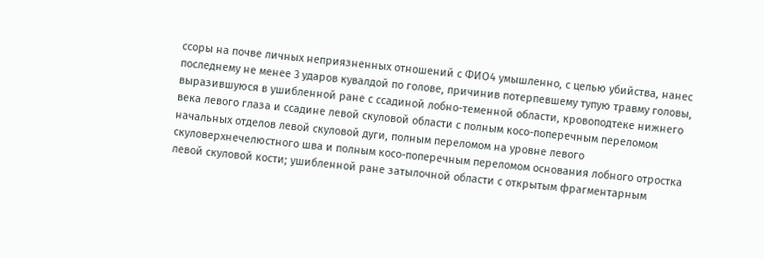ссоры на почве личных неприязненных отношений с ФИО4 умышленно, с целью убийства, нанес последнему не менее 3 ударов кувалдой по голове, причинив потерпевшему тупую травму головы, выразившуюся в ушибленной ране с ссадиной лобно-теменной области, кровоподтеке нижнего века левого глаза и ссадине левой скуловой области с полным косо-поперечным переломом начальных отделов левой скуловой дуги, полным переломом на уровне левого скуловерхнечелюстного шва и полным косо-поперечным переломом основания лобного отростка левой скуловой кости; ушибленной ране затылочной области с открытым фрагментарным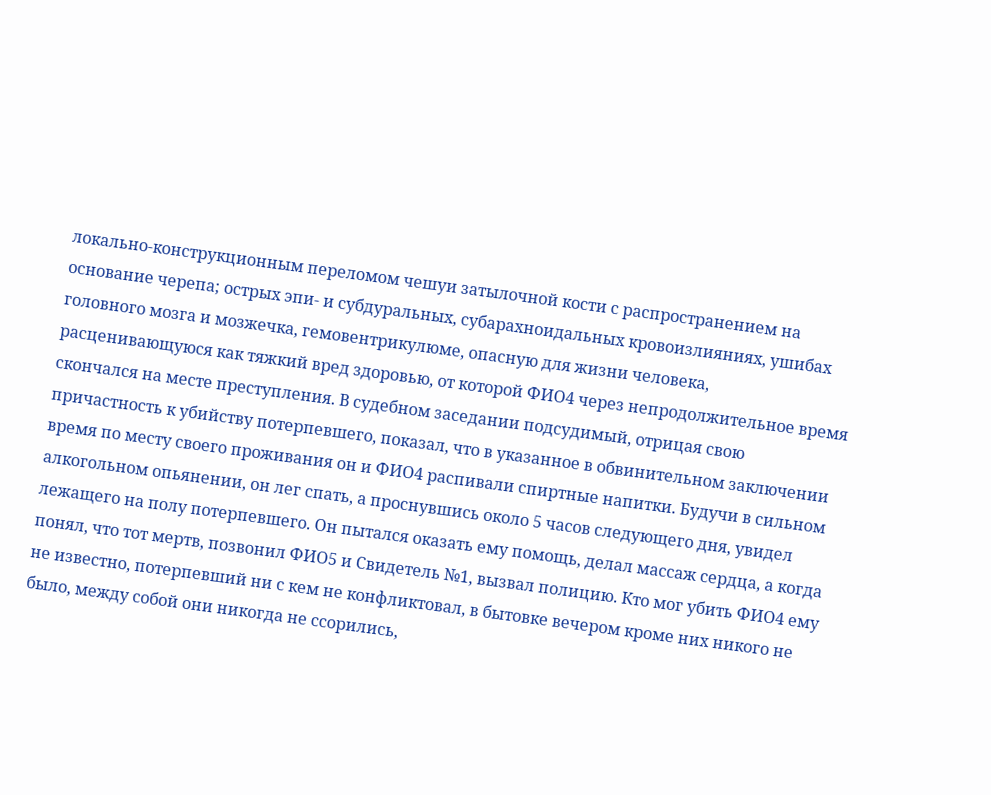локально-конструкционным переломом чешуи затылочной кости с распространением на основание черепа; острых эпи- и субдуральных, субарахноидальных кровоизлияниях, ушибах головного мозга и мозжечка, гемовентрикулюме, опасную для жизни человека, расценивающуюся как тяжкий вред здоровью, от которой ФИО4 через непродолжительное время скончался на месте преступления. В судебном заседании подсудимый, отрицая свою причастность к убийству потерпевшего, показал, что в указанное в обвинительном заключении время по месту своего проживания он и ФИО4 распивали спиртные напитки. Будучи в сильном алкогольном опьянении, он лег спать, а проснувшись около 5 часов следующего дня, увидел лежащего на полу потерпевшего. Он пытался оказать ему помощь, делал массаж сердца, а когда понял, что тот мертв, позвонил ФИО5 и Свидетель №1, вызвал полицию. Кто мог убить ФИО4 ему не известно, потерпевший ни с кем не конфликтовал, в бытовке вечером кроме них никого не было, между собой они никогда не ссорились,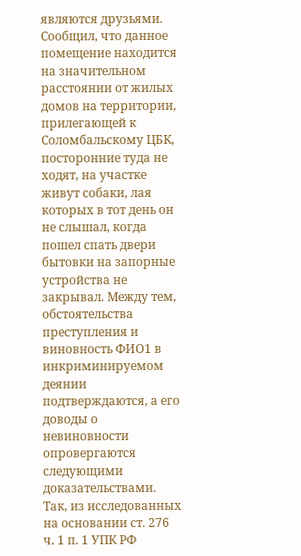являются друзьями. Сообщил, что данное помещение находится на значительном расстоянии от жилых домов на территории, прилегающей к Соломбальскому ЦБК, посторонние туда не ходят, на участке живут собаки, лая которых в тот день он не слышал, когда пошел спать двери бытовки на запорные устройства не закрывал. Между тем, обстоятельства преступления и виновность ФИО1 в инкриминируемом деянии подтверждаются, а его доводы о невиновности опровергаются следующими доказательствами. Так, из исследованных на основании ст. 276 ч. 1 п. 1 УПК РФ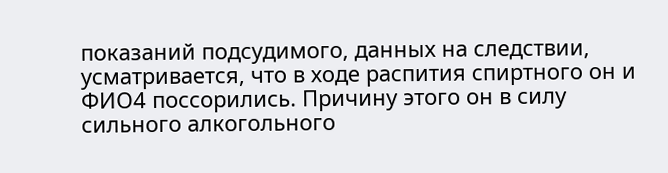показаний подсудимого, данных на следствии, усматривается, что в ходе распития спиртного он и ФИО4 поссорились. Причину этого он в силу сильного алкогольного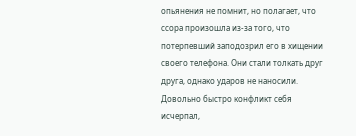опьянения не помнит, но полагает, что ссора произошла из-за того, что потерпевший заподозрил его в хищении своего телефона. Они стали толкать друг друга, однако ударов не наносили. Довольно быстро конфликт себя исчерпал,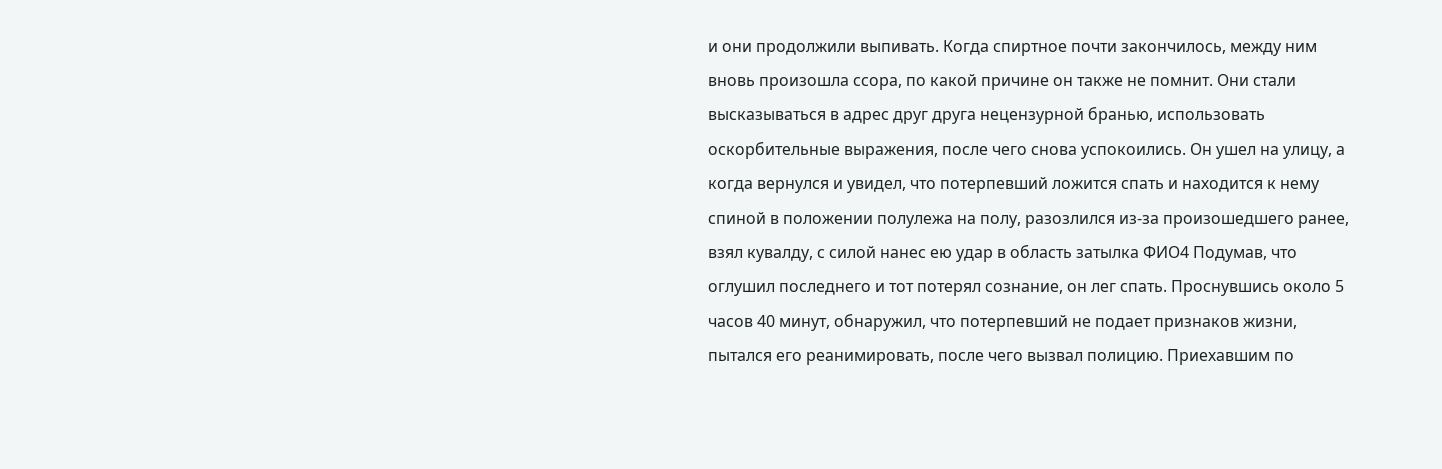и они продолжили выпивать. Когда спиртное почти закончилось, между ним вновь произошла ссора, по какой причине он также не помнит. Они стали высказываться в адрес друг друга нецензурной бранью, использовать оскорбительные выражения, после чего снова успокоились. Он ушел на улицу, а когда вернулся и увидел, что потерпевший ложится спать и находится к нему спиной в положении полулежа на полу, разозлился из-за произошедшего ранее, взял кувалду, с силой нанес ею удар в область затылка ФИО4 Подумав, что оглушил последнего и тот потерял сознание, он лег спать. Проснувшись около 5 часов 40 минут, обнаружил, что потерпевший не подает признаков жизни, пытался его реанимировать, после чего вызвал полицию. Приехавшим по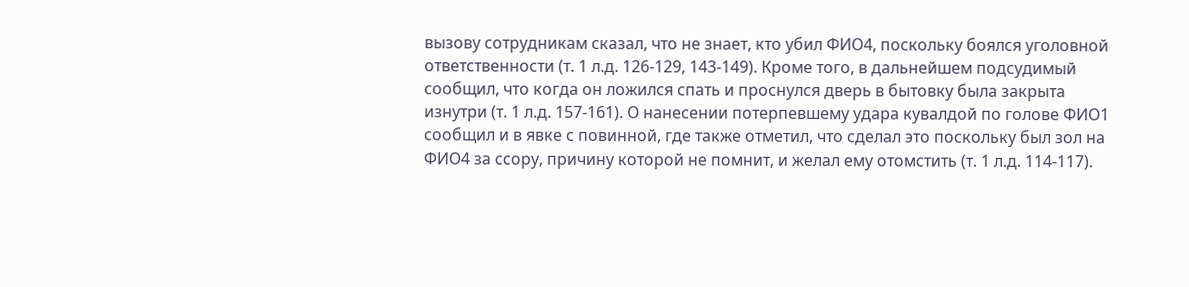вызову сотрудникам сказал, что не знает, кто убил ФИО4, поскольку боялся уголовной ответственности (т. 1 л.д. 126-129, 143-149). Кроме того, в дальнейшем подсудимый сообщил, что когда он ложился спать и проснулся дверь в бытовку была закрыта изнутри (т. 1 л.д. 157-161). О нанесении потерпевшему удара кувалдой по голове ФИО1 сообщил и в явке с повинной, где также отметил, что сделал это поскольку был зол на ФИО4 за ссору, причину которой не помнит, и желал ему отомстить (т. 1 л.д. 114-117).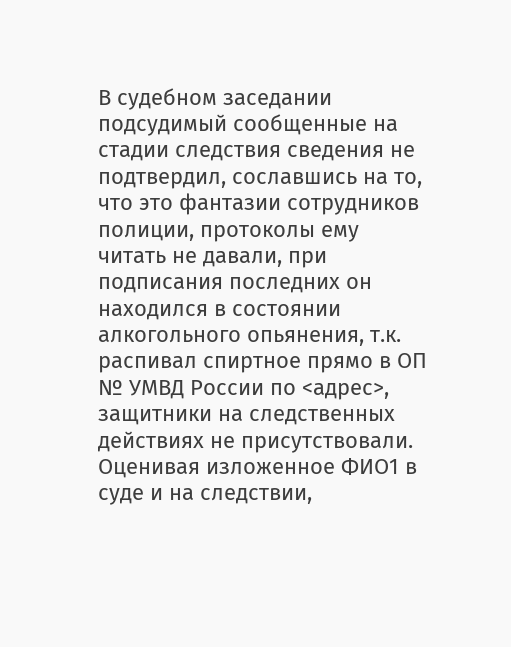В судебном заседании подсудимый сообщенные на стадии следствия сведения не подтвердил, сославшись на то, что это фантазии сотрудников полиции, протоколы ему читать не давали, при подписания последних он находился в состоянии алкогольного опьянения, т.к. распивал спиртное прямо в ОП № УМВД России по <адрес>, защитники на следственных действиях не присутствовали. Оценивая изложенное ФИО1 в суде и на следствии,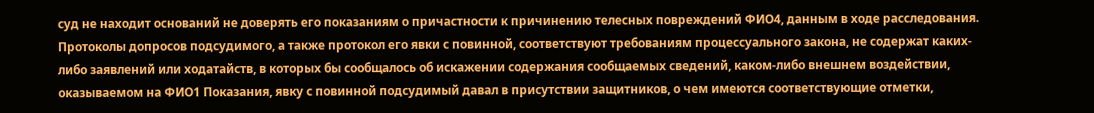суд не находит оснований не доверять его показаниям о причастности к причинению телесных повреждений ФИО4, данным в ходе расследования. Протоколы допросов подсудимого, а также протокол его явки с повинной, соответствуют требованиям процессуального закона, не содержат каких-либо заявлений или ходатайств, в которых бы сообщалось об искажении содержания сообщаемых сведений, каком-либо внешнем воздействии, оказываемом на ФИО1 Показания, явку с повинной подсудимый давал в присутствии защитников, о чем имеются соответствующие отметки,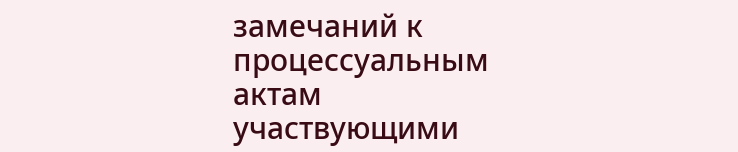замечаний к процессуальным актам участвующими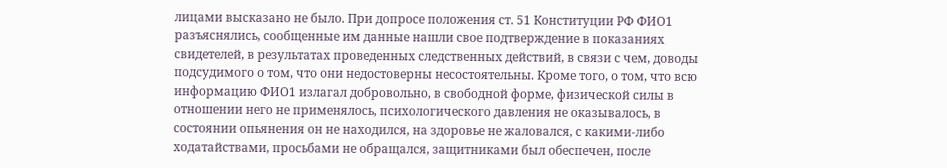лицами высказано не было. При допросе положения ст. 51 Конституции РФ ФИО1 разъяснялись, сообщенные им данные нашли свое подтверждение в показаниях свидетелей, в результатах проведенных следственных действий, в связи с чем, доводы подсудимого о том, что они недостоверны несостоятельны. Кроме того, о том, что всю информацию ФИО1 излагал добровольно, в свободной форме, физической силы в отношении него не применялось, психологического давления не оказывалось, в состоянии опьянения он не находился, на здоровье не жаловался, с какими-либо ходатайствами, просьбами не обращался, защитниками был обеспечен, после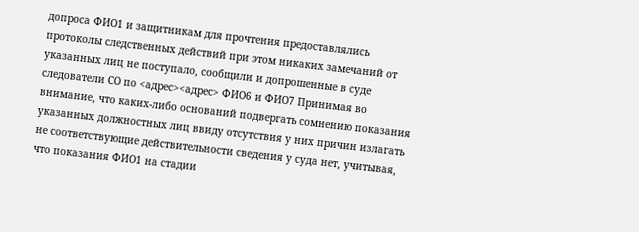допроса ФИО1 и защитникам для прочтения предоставлялись протоколы следственных действий при этом никаких замечаний от указанных лиц не поступало, сообщили и допрошенные в суде следователи СО по <адрес><адрес> ФИО6 и ФИО7 Принимая во внимание, что каких-либо оснований подвергать сомнению показания указанных должностных лиц ввиду отсутствия у них причин излагать не соответствующие действительности сведения у суда нет, учитывая, что показания ФИО1 на стадии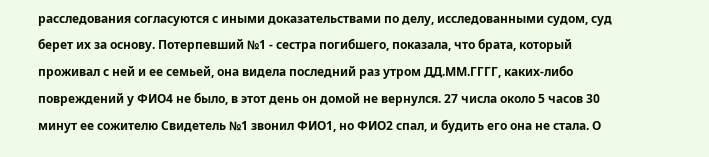расследования согласуются с иными доказательствами по делу, исследованными судом, суд берет их за основу. Потерпевший №1 - сестра погибшего, показала, что брата, который проживал с ней и ее семьей, она видела последний раз утром ДД.ММ.ГГГГ, каких-либо повреждений у ФИО4 не было, в этот день он домой не вернулся. 27 числа около 5 часов 30 минут ее сожителю Свидетель №1 звонил ФИО1, но ФИО2 спал, и будить его она не стала. О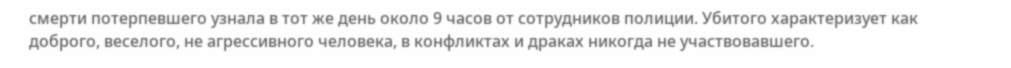смерти потерпевшего узнала в тот же день около 9 часов от сотрудников полиции. Убитого характеризует как доброго, веселого, не агрессивного человека, в конфликтах и драках никогда не участвовавшего.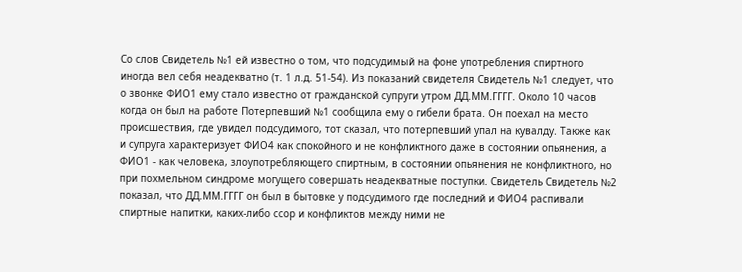Со слов Свидетель №1 ей известно о том, что подсудимый на фоне употребления спиртного иногда вел себя неадекватно (т. 1 л.д. 51-54). Из показаний свидетеля Свидетель №1 следует, что о звонке ФИО1 ему стало известно от гражданской супруги утром ДД.ММ.ГГГГ. Около 10 часов когда он был на работе Потерпевший №1 сообщила ему о гибели брата. Он поехал на место происшествия, где увидел подсудимого, тот сказал, что потерпевший упал на кувалду. Также как и супруга характеризует ФИО4 как спокойного и не конфликтного даже в состоянии опьянения, а ФИО1 - как человека, злоупотребляющего спиртным, в состоянии опьянения не конфликтного, но при похмельном синдроме могущего совершать неадекватные поступки. Свидетель Свидетель №2 показал, что ДД.ММ.ГГГГ он был в бытовке у подсудимого где последний и ФИО4 распивали спиртные напитки, каких-либо ссор и конфликтов между ними не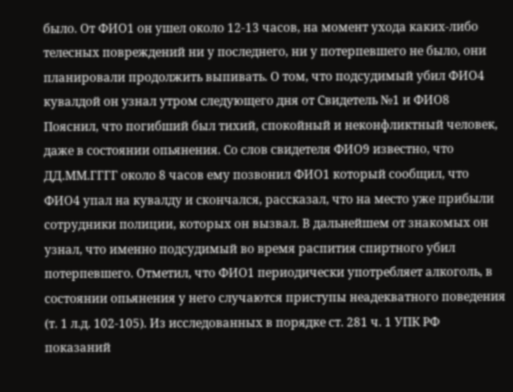было. От ФИО1 он ушел около 12-13 часов, на момент ухода каких-либо телесных повреждений ни у последнего, ни у потерпевшего не было, они планировали продолжить выпивать. О том, что подсудимый убил ФИО4 кувалдой он узнал утром следующего дня от Свидетель №1 и ФИО8 Пояснил, что погибший был тихий, спокойный и неконфликтный человек, даже в состоянии опьянения. Со слов свидетеля ФИО9 известно, что ДД.ММ.ГГГГ около 8 часов ему позвонил ФИО1 который сообщил, что ФИО4 упал на кувалду и скончался, рассказал, что на место уже прибыли сотрудники полиции, которых он вызвал. В дальнейшем от знакомых он узнал, что именно подсудимый во время распития спиртного убил потерпевшего. Отметил, что ФИО1 периодически употребляет алкоголь, в состоянии опьянения у него случаются приступы неадекватного поведения (т. 1 л.д. 102-105). Из исследованных в порядке ст. 281 ч. 1 УПК РФ показаний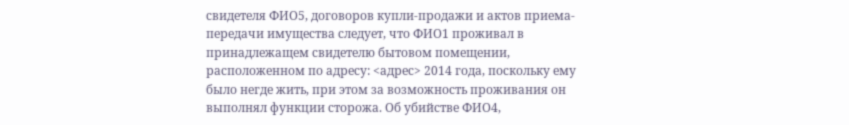свидетеля ФИО5, договоров купли-продажи и актов приема-передачи имущества следует, что ФИО1 проживал в принадлежащем свидетелю бытовом помещении, расположенном по адресу: <адрес> 2014 года, поскольку ему было негде жить, при этом за возможность проживания он выполнял функции сторожа. Об убийстве ФИО4,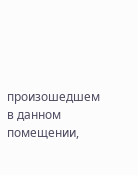произошедшем в данном помещении,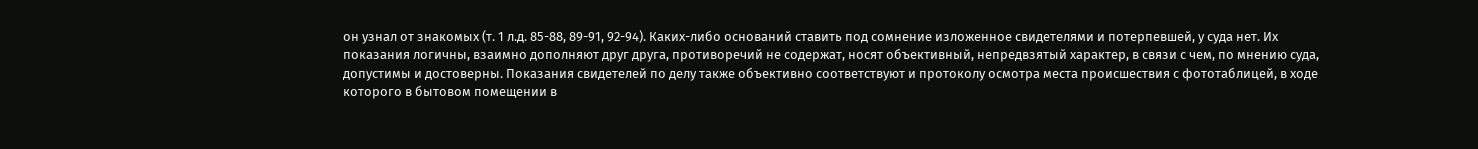он узнал от знакомых (т. 1 л.д. 85-88, 89-91, 92-94). Каких-либо оснований ставить под сомнение изложенное свидетелями и потерпевшей, у суда нет. Их показания логичны, взаимно дополняют друг друга, противоречий не содержат, носят объективный, непредвзятый характер, в связи с чем, по мнению суда, допустимы и достоверны. Показания свидетелей по делу также объективно соответствуют и протоколу осмотра места происшествия с фототаблицей, в ходе которого в бытовом помещении в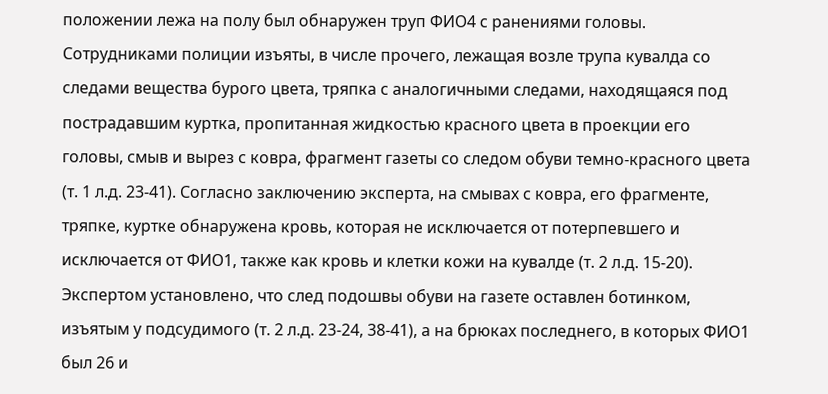положении лежа на полу был обнаружен труп ФИО4 с ранениями головы. Сотрудниками полиции изъяты, в числе прочего, лежащая возле трупа кувалда со следами вещества бурого цвета, тряпка с аналогичными следами, находящаяся под пострадавшим куртка, пропитанная жидкостью красного цвета в проекции его головы, смыв и вырез с ковра, фрагмент газеты со следом обуви темно-красного цвета (т. 1 л.д. 23-41). Согласно заключению эксперта, на смывах с ковра, его фрагменте, тряпке, куртке обнаружена кровь, которая не исключается от потерпевшего и исключается от ФИО1, также как кровь и клетки кожи на кувалде (т. 2 л.д. 15-20). Экспертом установлено, что след подошвы обуви на газете оставлен ботинком, изъятым у подсудимого (т. 2 л.д. 23-24, 38-41), а на брюках последнего, в которых ФИО1 был 26 и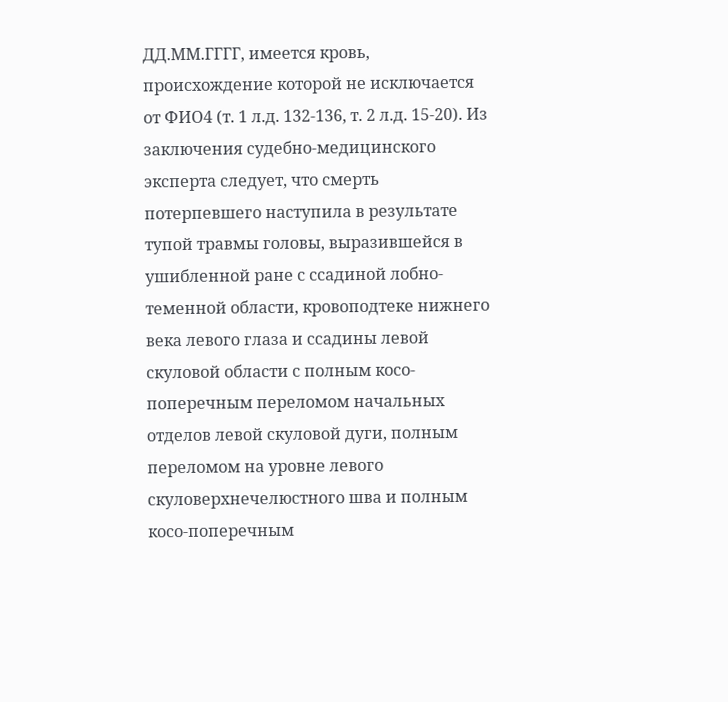ДД.ММ.ГГГГ, имеется кровь, происхождение которой не исключается от ФИО4 (т. 1 л.д. 132-136, т. 2 л.д. 15-20). Из заключения судебно-медицинского эксперта следует, что смерть потерпевшего наступила в результате тупой травмы головы, выразившейся в ушибленной ране с ссадиной лобно-теменной области, кровоподтеке нижнего века левого глаза и ссадины левой скуловой области с полным косо-поперечным переломом начальных отделов левой скуловой дуги, полным переломом на уровне левого скуловерхнечелюстного шва и полным косо-поперечным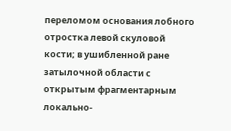переломом основания лобного отростка левой скуловой кости; в ушибленной ране затылочной области с открытым фрагментарным локально-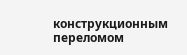конструкционным переломом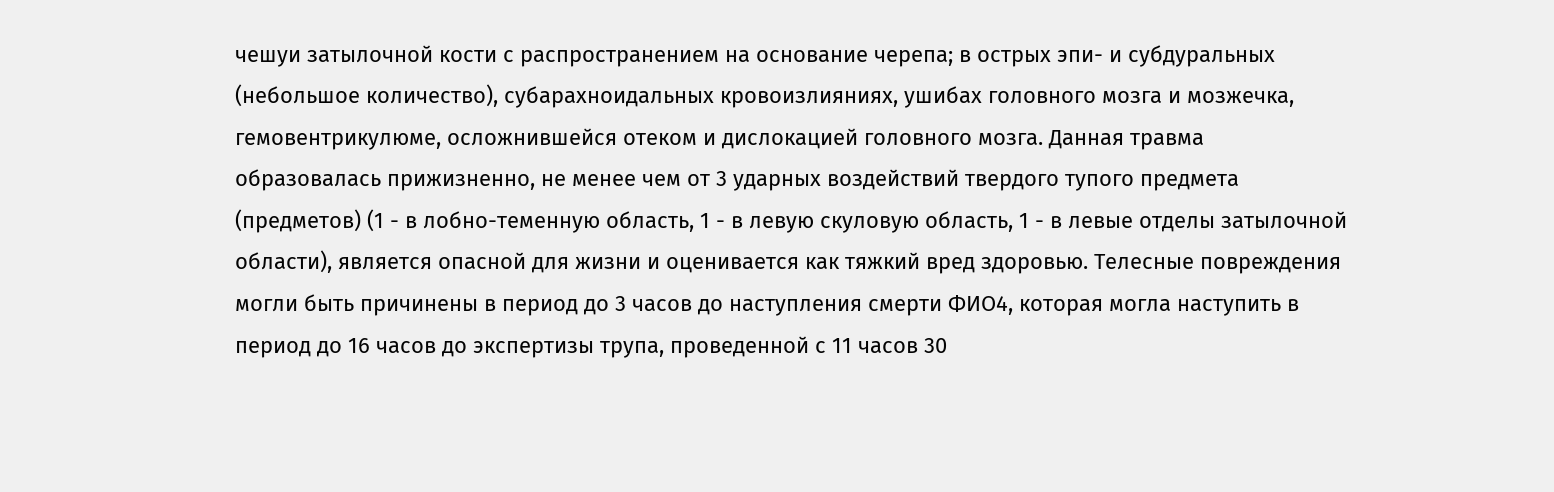чешуи затылочной кости с распространением на основание черепа; в острых эпи- и субдуральных (небольшое количество), субарахноидальных кровоизлияниях, ушибах головного мозга и мозжечка, гемовентрикулюме, осложнившейся отеком и дислокацией головного мозга. Данная травма образовалась прижизненно, не менее чем от 3 ударных воздействий твердого тупого предмета (предметов) (1 - в лобно-теменную область, 1 - в левую скуловую область, 1 - в левые отделы затылочной области), является опасной для жизни и оценивается как тяжкий вред здоровью. Телесные повреждения могли быть причинены в период до 3 часов до наступления смерти ФИО4, которая могла наступить в период до 16 часов до экспертизы трупа, проведенной с 11 часов 30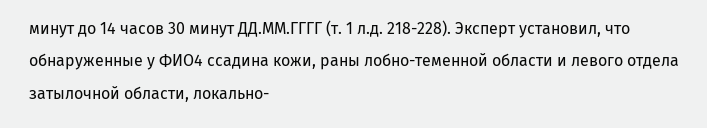минут до 14 часов 30 минут ДД.ММ.ГГГГ (т. 1 л.д. 218-228). Эксперт установил, что обнаруженные у ФИО4 ссадина кожи, раны лобно-теменной области и левого отдела затылочной области, локально-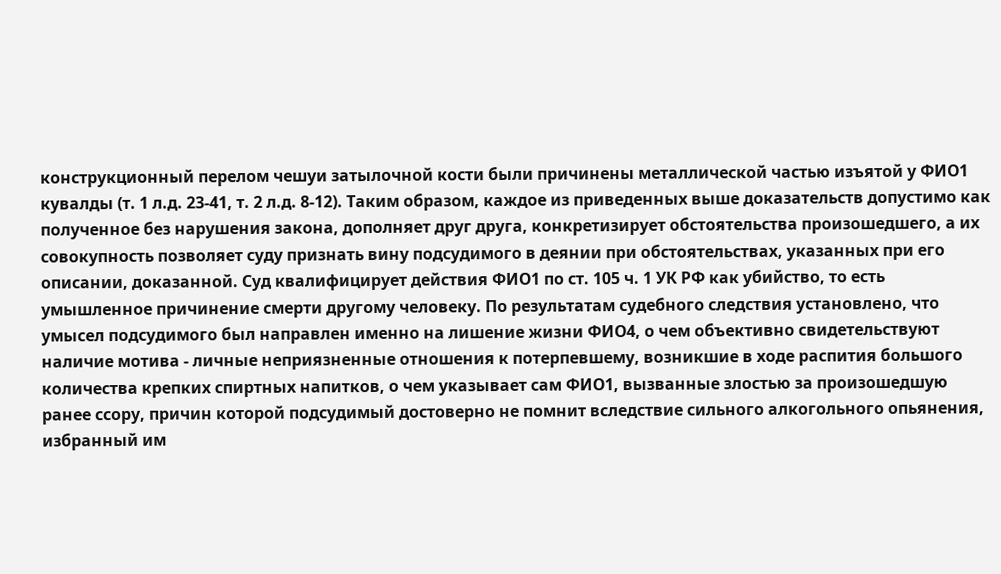конструкционный перелом чешуи затылочной кости были причинены металлической частью изъятой у ФИО1 кувалды (т. 1 л.д. 23-41, т. 2 л.д. 8-12). Таким образом, каждое из приведенных выше доказательств допустимо как полученное без нарушения закона, дополняет друг друга, конкретизирует обстоятельства произошедшего, а их совокупность позволяет суду признать вину подсудимого в деянии при обстоятельствах, указанных при его описании, доказанной. Суд квалифицирует действия ФИО1 по ст. 105 ч. 1 УК РФ как убийство, то есть умышленное причинение смерти другому человеку. По результатам судебного следствия установлено, что умысел подсудимого был направлен именно на лишение жизни ФИО4, о чем объективно свидетельствуют наличие мотива - личные неприязненные отношения к потерпевшему, возникшие в ходе распития большого количества крепких спиртных напитков, о чем указывает сам ФИО1, вызванные злостью за произошедшую ранее ссору, причин которой подсудимый достоверно не помнит вследствие сильного алкогольного опьянения, избранный им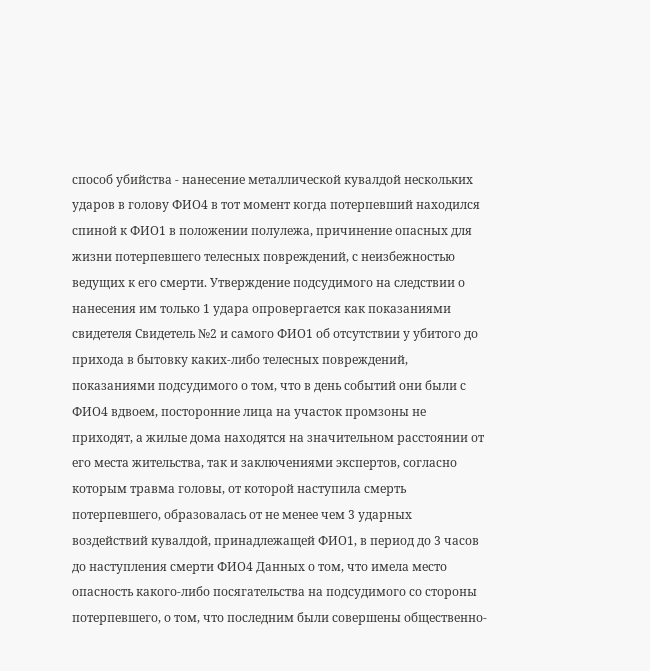способ убийства - нанесение металлической кувалдой нескольких ударов в голову ФИО4 в тот момент когда потерпевший находился спиной к ФИО1 в положении полулежа, причинение опасных для жизни потерпевшего телесных повреждений, с неизбежностью ведущих к его смерти. Утверждение подсудимого на следствии о нанесения им только 1 удара опровергается как показаниями свидетеля Свидетель №2 и самого ФИО1 об отсутствии у убитого до прихода в бытовку каких-либо телесных повреждений, показаниями подсудимого о том, что в день событий они были с ФИО4 вдвоем, посторонние лица на участок промзоны не приходят, а жилые дома находятся на значительном расстоянии от его места жительства, так и заключениями экспертов, согласно которым травма головы, от которой наступила смерть потерпевшего, образовалась от не менее чем 3 ударных воздействий кувалдой, принадлежащей ФИО1, в период до 3 часов до наступления смерти ФИО4 Данных о том, что имела место опасность какого-либо посягательства на подсудимого со стороны потерпевшего, о том, что последним были совершены общественно-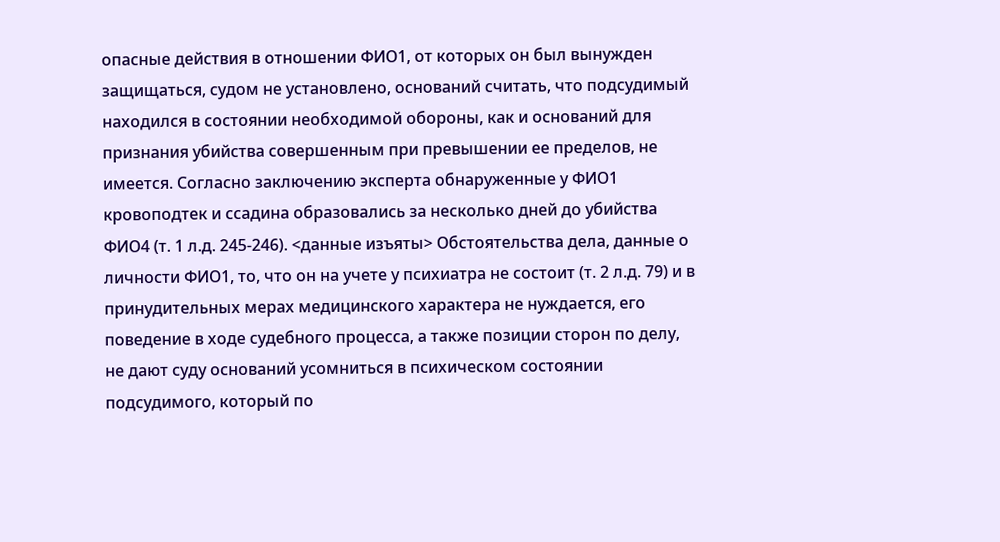опасные действия в отношении ФИО1, от которых он был вынужден защищаться, судом не установлено, оснований считать, что подсудимый находился в состоянии необходимой обороны, как и оснований для признания убийства совершенным при превышении ее пределов, не имеется. Согласно заключению эксперта обнаруженные у ФИО1 кровоподтек и ссадина образовались за несколько дней до убийства ФИО4 (т. 1 л.д. 245-246). <данные изъяты> Обстоятельства дела, данные о личности ФИО1, то, что он на учете у психиатра не состоит (т. 2 л.д. 79) и в принудительных мерах медицинского характера не нуждается, его поведение в ходе судебного процесса, а также позиции сторон по делу, не дают суду оснований усомниться в психическом состоянии подсудимого, который по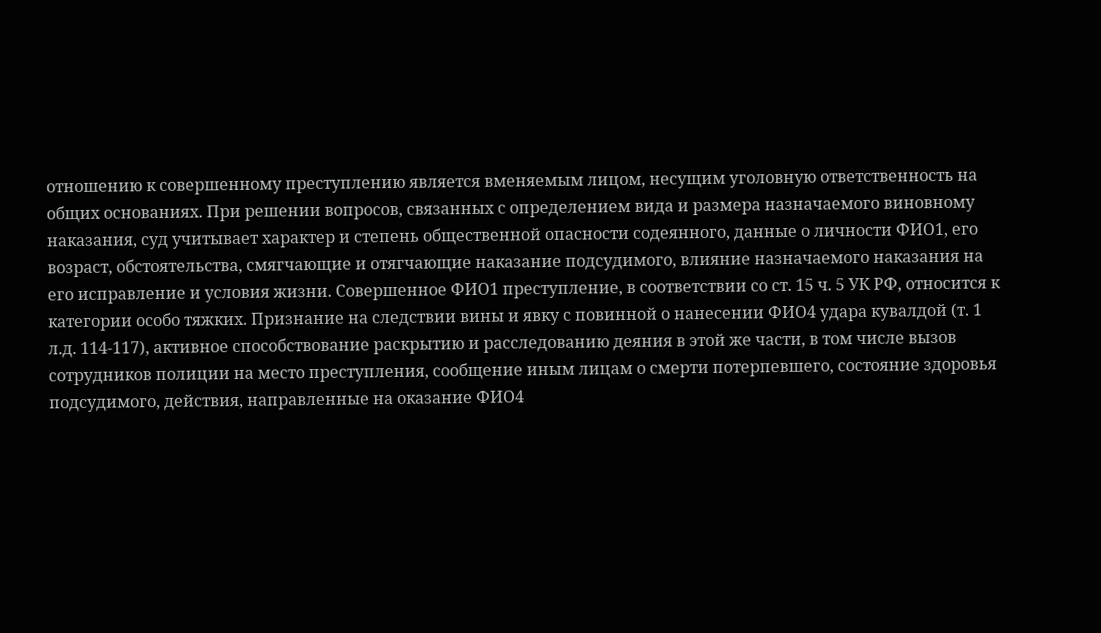отношению к совершенному преступлению является вменяемым лицом, несущим уголовную ответственность на общих основаниях. При решении вопросов, связанных с определением вида и размера назначаемого виновному наказания, суд учитывает характер и степень общественной опасности содеянного, данные о личности ФИО1, его возраст, обстоятельства, смягчающие и отягчающие наказание подсудимого, влияние назначаемого наказания на его исправление и условия жизни. Совершенное ФИО1 преступление, в соответствии со ст. 15 ч. 5 УК РФ, относится к категории особо тяжких. Признание на следствии вины и явку с повинной о нанесении ФИО4 удара кувалдой (т. 1 л.д. 114-117), активное способствование раскрытию и расследованию деяния в этой же части, в том числе вызов сотрудников полиции на место преступления, сообщение иным лицам о смерти потерпевшего, состояние здоровья подсудимого, действия, направленные на оказание ФИО4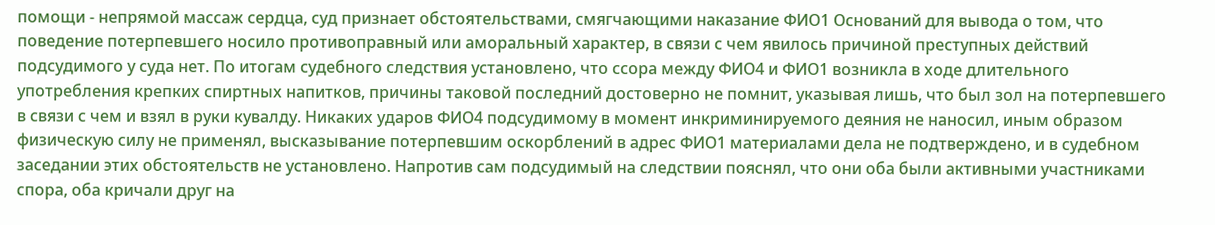помощи - непрямой массаж сердца, суд признает обстоятельствами, смягчающими наказание ФИО1 Оснований для вывода о том, что поведение потерпевшего носило противоправный или аморальный характер, в связи с чем явилось причиной преступных действий подсудимого у суда нет. По итогам судебного следствия установлено, что ссора между ФИО4 и ФИО1 возникла в ходе длительного употребления крепких спиртных напитков, причины таковой последний достоверно не помнит, указывая лишь, что был зол на потерпевшего в связи с чем и взял в руки кувалду. Никаких ударов ФИО4 подсудимому в момент инкриминируемого деяния не наносил, иным образом физическую силу не применял, высказывание потерпевшим оскорблений в адрес ФИО1 материалами дела не подтверждено, и в судебном заседании этих обстоятельств не установлено. Напротив сам подсудимый на следствии пояснял, что они оба были активными участниками спора, оба кричали друг на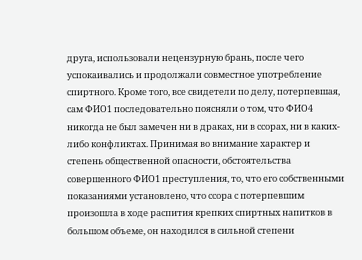друга, использовали нецензурную брань, после чего успокаивались и продолжали совместное употребление спиртного. Кроме того, все свидетели по делу, потерпевшая, сам ФИО1 последовательно поясняли о том, что ФИО4 никогда не был замечен ни в драках, ни в ссорах, ни в каких-либо конфликтах. Принимая во внимание характер и степень общественной опасности, обстоятельства совершенного ФИО1 преступления, то, что его собственными показаниями установлено, что ссора с потерпевшим произошла в ходе распития крепких спиртных напитков в большом объеме, он находился в сильной степени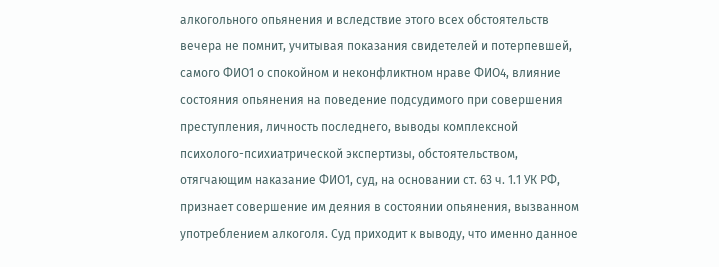алкогольного опьянения и вследствие этого всех обстоятельств вечера не помнит, учитывая показания свидетелей и потерпевшей, самого ФИО1 о спокойном и неконфликтном нраве ФИО4, влияние состояния опьянения на поведение подсудимого при совершения преступления, личность последнего, выводы комплексной психолого-психиатрической экспертизы, обстоятельством, отягчающим наказание ФИО1, суд, на основании ст. 63 ч. 1.1 УК РФ, признает совершение им деяния в состоянии опьянения, вызванном употреблением алкоголя. Суд приходит к выводу, что именно данное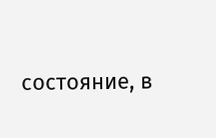состояние, в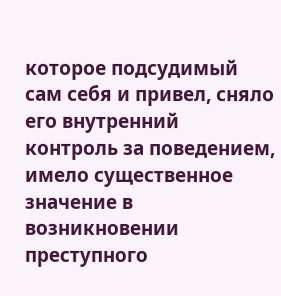которое подсудимый сам себя и привел, сняло его внутренний контроль за поведением, имело существенное значение в возникновении преступного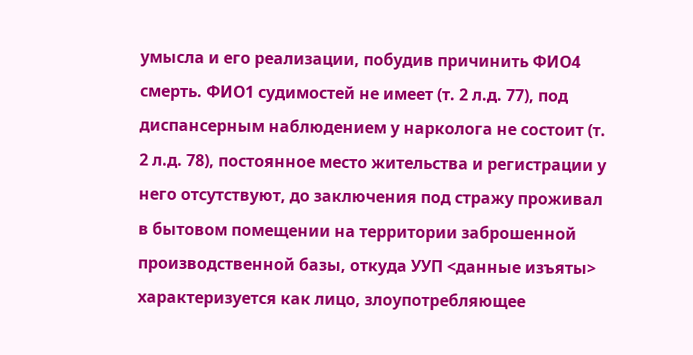умысла и его реализации, побудив причинить ФИО4 смерть. ФИО1 судимостей не имеет (т. 2 л.д. 77), под диспансерным наблюдением у нарколога не состоит (т. 2 л.д. 78), постоянное место жительства и регистрации у него отсутствуют, до заключения под стражу проживал в бытовом помещении на территории заброшенной производственной базы, откуда УУП <данные изъяты> характеризуется как лицо, злоупотребляющее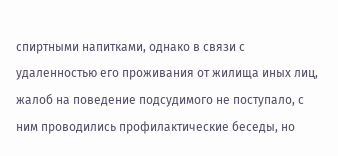спиртными напитками, однако в связи с удаленностью его проживания от жилища иных лиц, жалоб на поведение подсудимого не поступало, с ним проводились профилактические беседы, но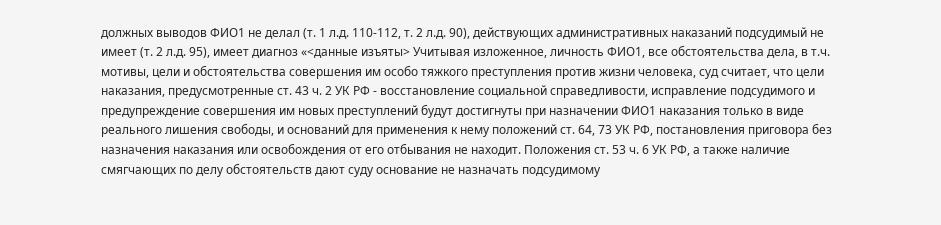должных выводов ФИО1 не делал (т. 1 л.д. 110-112, т. 2 л.д. 90), действующих административных наказаний подсудимый не имеет (т. 2 л.д. 95), имеет диагноз «<данные изъяты> Учитывая изложенное, личность ФИО1, все обстоятельства дела, в т.ч. мотивы, цели и обстоятельства совершения им особо тяжкого преступления против жизни человека, суд считает, что цели наказания, предусмотренные ст. 43 ч. 2 УК РФ - восстановление социальной справедливости, исправление подсудимого и предупреждение совершения им новых преступлений будут достигнуты при назначении ФИО1 наказания только в виде реального лишения свободы, и оснований для применения к нему положений ст. 64, 73 УК РФ, постановления приговора без назначения наказания или освобождения от его отбывания не находит. Положения ст. 53 ч. 6 УК РФ, а также наличие смягчающих по делу обстоятельств дают суду основание не назначать подсудимому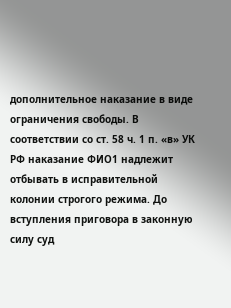дополнительное наказание в виде ограничения свободы. В соответствии со ст. 58 ч. 1 п. «в» УК РФ наказание ФИО1 надлежит отбывать в исправительной колонии строгого режима. До вступления приговора в законную силу суд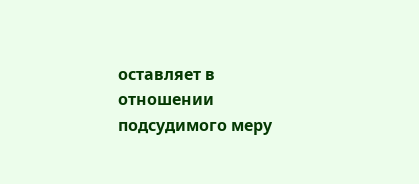оставляет в отношении подсудимого меру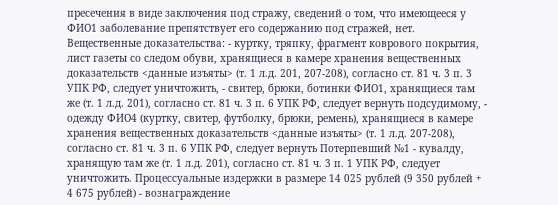пресечения в виде заключения под стражу, сведений о том, что имеющееся у ФИО1 заболевание препятствует его содержанию под стражей, нет. Вещественные доказательства: - куртку, тряпку, фрагмент коврового покрытия, лист газеты со следом обуви, хранящиеся в камере хранения вещественных доказательств <данные изъяты> (т. 1 л.д. 201, 207-208), согласно ст. 81 ч. 3 п. 3 УПК РФ, следует уничтожить, - свитер, брюки, ботинки ФИО1, хранящиеся там же (т. 1 л.д. 201), согласно ст. 81 ч. 3 п. 6 УПК РФ, следует вернуть подсудимому, - одежду ФИО4 (куртку, свитер, футболку, брюки, ремень), хранящиеся в камере хранения вещественных доказательств <данные изъяты> (т. 1 л.д. 207-208), согласно ст. 81 ч. 3 п. 6 УПК РФ, следует вернуть Потерпевший №1 - кувалду, хранящую там же (т. 1 л.д. 201), согласно ст. 81 ч. 3 п. 1 УПК РФ, следует уничтожить. Процессуальные издержки в размере 14 025 рублей (9 350 рублей + 4 675 рублей) - вознаграждение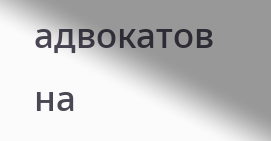адвокатов на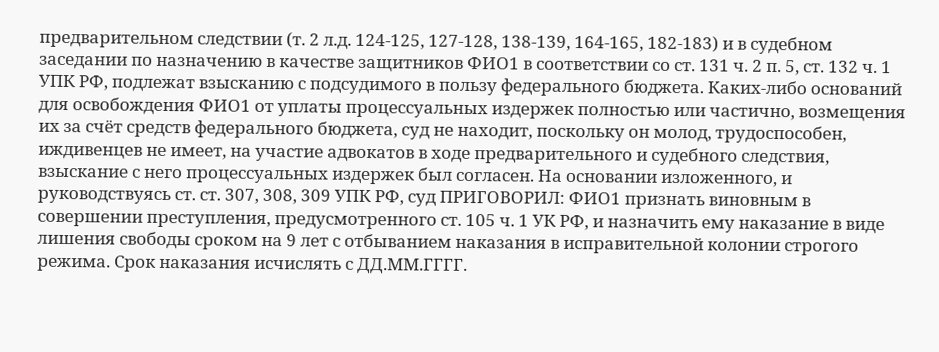предварительном следствии (т. 2 л.д. 124-125, 127-128, 138-139, 164-165, 182-183) и в судебном заседании по назначению в качестве защитников ФИО1 в соответствии со ст. 131 ч. 2 п. 5, ст. 132 ч. 1 УПК РФ, подлежат взысканию с подсудимого в пользу федерального бюджета. Каких-либо оснований для освобождения ФИО1 от уплаты процессуальных издержек полностью или частично, возмещения их за счёт средств федерального бюджета, суд не находит, поскольку он молод, трудоспособен, иждивенцев не имеет, на участие адвокатов в ходе предварительного и судебного следствия, взыскание с него процессуальных издержек был согласен. На основании изложенного, и руководствуясь ст. ст. 307, 308, 309 УПК РФ, суд ПРИГОВОРИЛ: ФИО1 признать виновным в совершении преступления, предусмотренного ст. 105 ч. 1 УК РФ, и назначить ему наказание в виде лишения свободы сроком на 9 лет с отбыванием наказания в исправительной колонии строгого режима. Срок наказания исчислять с ДД.ММ.ГГГГ.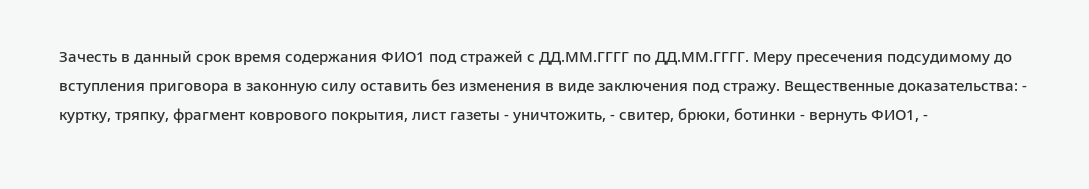Зачесть в данный срок время содержания ФИО1 под стражей с ДД.ММ.ГГГГ по ДД.ММ.ГГГГ. Меру пресечения подсудимому до вступления приговора в законную силу оставить без изменения в виде заключения под стражу. Вещественные доказательства: - куртку, тряпку, фрагмент коврового покрытия, лист газеты - уничтожить, - свитер, брюки, ботинки - вернуть ФИО1, -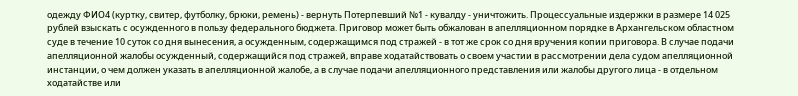одежду ФИО4 (куртку, свитер, футболку, брюки, ремень) - вернуть Потерпевший №1 - кувалду - уничтожить. Процессуальные издержки в размере 14 025 рублей взыскать с осужденного в пользу федерального бюджета. Приговор может быть обжалован в апелляционном порядке в Архангельском областном суде в течение 10 суток со дня вынесения, а осужденным, содержащимся под стражей - в тот же срок со дня вручения копии приговора. В случае подачи апелляционной жалобы осужденный, содержащийся под стражей, вправе ходатайствовать о своем участии в рассмотрении дела судом апелляционной инстанции, о чем должен указать в апелляционной жалобе, а в случае подачи апелляционного представления или жалобы другого лица - в отдельном ходатайстве или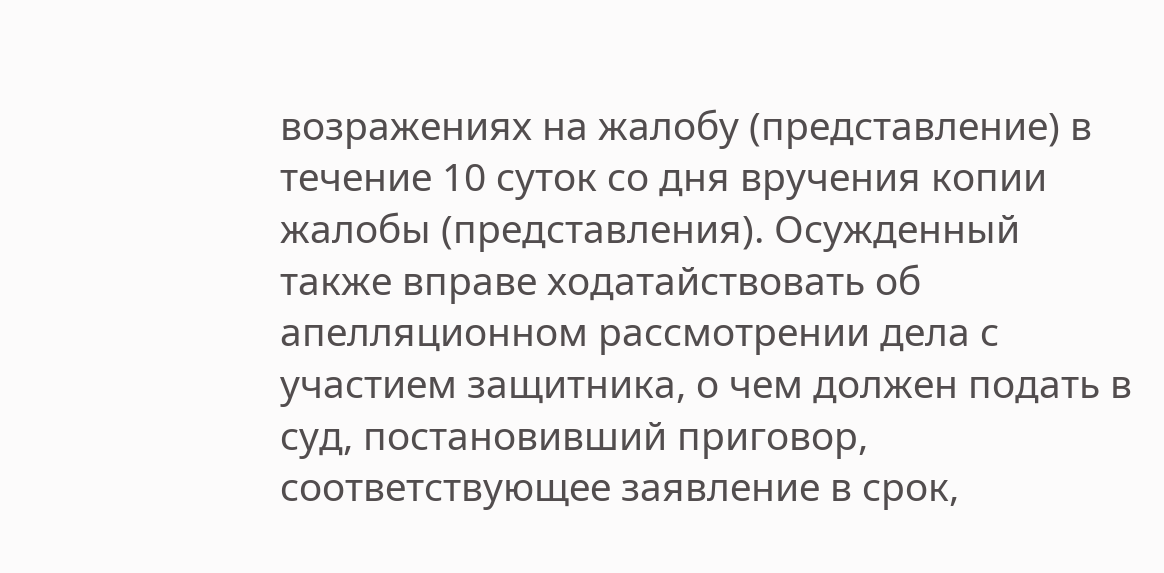возражениях на жалобу (представление) в течение 10 суток со дня вручения копии жалобы (представления). Осужденный также вправе ходатайствовать об апелляционном рассмотрении дела с участием защитника, о чем должен подать в суд, постановивший приговор, соответствующее заявление в срок,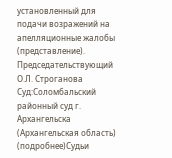установленный для подачи возражений на апелляционные жалобы (представление). Председательствующий О.Л. Строганова Суд:Соломбальский районный суд г. Архангельска (Архангельская область) (подробнее)Судьи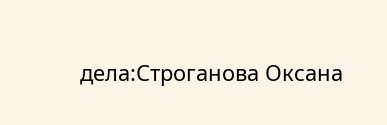дела:Строганова Оксана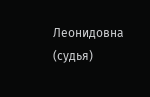Леонидовна (судья)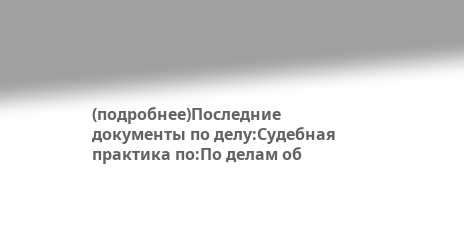(подробнее)Последние документы по делу:Судебная практика по:По делам об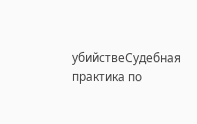убийствеСудебная практика по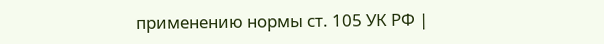применению нормы ст. 105 УК РФ |